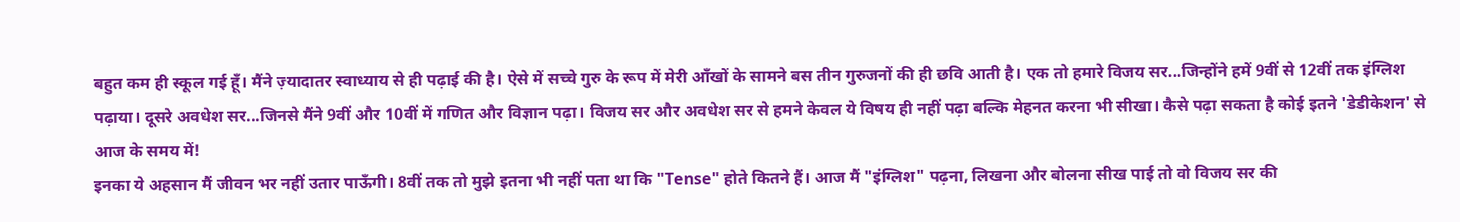बहुत कम ही स्कूल गई हूँ। मैंने ज़्यादातर स्वाध्याय से ही पढ़ाई की है। ऐसे में सच्चे गुरु के रूप में मेरी आँखों के सामने बस तीन गुरुजनों की ही छवि आती है। एक तो हमारे विजय सर...जिन्होंने हमें 9वीं से 12वीं तक इंग्लिश पढ़ाया। दूसरे अवधेश सर...जिनसे मैंने 9वीं और 10वीं में गणित और विज्ञान पढ़ा। विजय सर और अवधेश सर से हमने केवल ये विषय ही नहीं पढ़ा बल्कि मेहनत करना भी सीखा। कैसे पढ़ा सकता है कोई इतने 'डेडीकेशन' से आज के समय में!
इनका ये अहसान मैं जीवन भर नहीं उतार पाऊँगी। 8वीं तक तो मुझे इतना भी नहीं पता था कि "Tense" होते कितने हैं। आज मैं "इंग्लिश" पढ़ना, लिखना और बोलना सीख पाई तो वो विजय सर की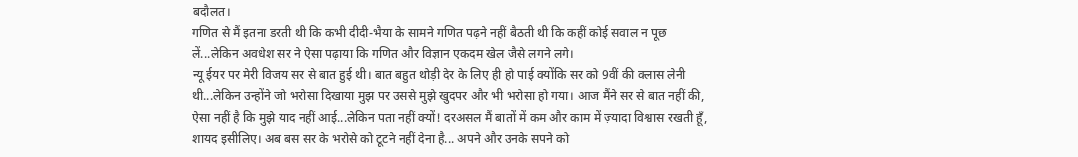बदौलत।
गणित से मैं इतना डरती थी कि कभी दीदी-भैया के सामने गणित पढ़ने नहीं बैठती थी कि कहीं कोई सवाल न पूछ लें...लेकिन अवधेश सर ने ऐसा पढ़ाया कि गणित और विज्ञान एकदम खेल जैसे लगने लगे।
न्यू ईयर पर मेरी विजय सर से बात हुई थी। बात बहुत थोड़ी देर के लिए ही हो पाई क्योंकि सर को 9वीं की क्लास लेनी थी...लेकिन उन्होंने जो भरोसा दिखाया मुझ पर उससे मुझे खुदपर और भी भरोसा हो गया। आज मैंने सर से बात नहीं की, ऐसा नहीं है कि मुझे याद नहीं आई...लेकिन पता नहीं क्यों! दरअसल मैं बातों में कम और काम में ज़्यादा विश्वास रखती हूँ, शायद इसीलिए। अब बस सर के भरोसे को टूटने नहीं देना है... अपने और उनके सपने को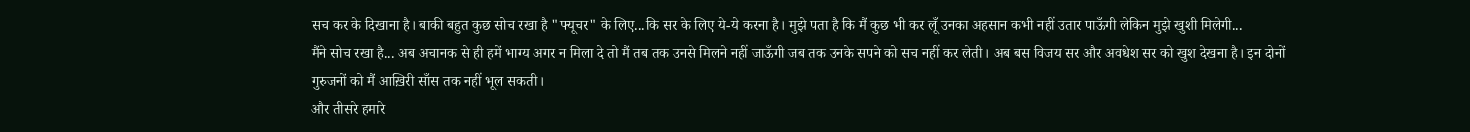सच कर के दिखाना है। बाकी बहुत कुछ सोच रखा है "फ्यूचर" के लिए...कि सर के लिए ये-ये करना है। मुझे पता है कि मैं कुछ भी कर लूँ उनका अहसान कभी नहीं उतार पाऊँगी लेकिन मुझे खुशी मिलेगी...
मैंने सोच रखा है... अब अचानक से ही हमें भाग्य अगर न मिला दे तो मैं तब तक उनसे मिलने नहीं जाऊँगी जब तक उनके सपने को सच नहीं कर लेती। अब बस विजय सर और अवधेश सर को खुश देखना है। इन दोनों गुरुजनों को मैं आख़िरी साँस तक नहीं भूल सकती।
और तीसरे हमारे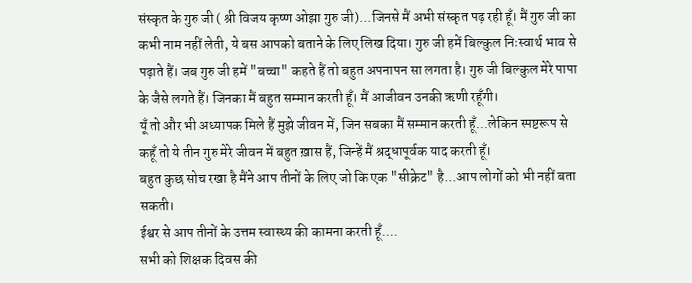संस्कृत के गुरु जी ( श्री विजय कृष्ण ओझा गुरु जी)...जिनसे मैं अभी संस्कृत पढ़ रही हूँ। मैं गुरु जी का कभी नाम नहीं लेती, ये बस आपको बताने के लिए लिख दिया। गुरु जी हमें बिल्कुल निःस्वार्थ भाव से पढ़ाते हैं। जब गुरु जी हमें "बच्चा" कहते हैं तो बहुत अपनापन सा लगता है। गुरु जी बिल्कुल मेरे पापा के जैसे लगते हैं। जिनका मैं बहुत सम्मान करती हूँ। मैं आजीवन उनकी ऋणी रहूँगी।
यूँ तो और भी अध्यापक मिले हैं मुझे जीवन में, जिन सबका मैं सम्मान करती हूँ...लेकिन स्पष्टरूप से कहूँ तो ये तीन गुरु मेरे जीवन में बहुत ख़ास हैं, जिन्हें मैं श्रद्धापूर्वक याद करती हूँ।
बहुत कुछ सोच रखा है मैंने आप तीनों के लिए जो कि एक "सीक्रेट" है...आप लोगों को भी नहीं बता सकती।
ईश्वर से आप तीनों के उत्तम स्वास्थ्य की कामना करती हूँ....
सभी को शिक्षक दिवस की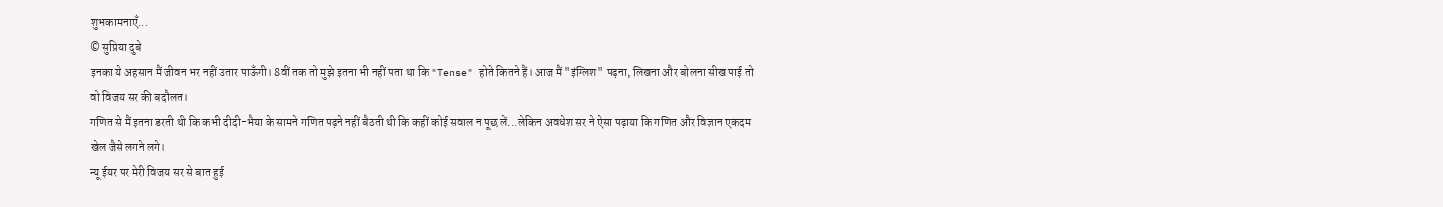शुभकामनाएँ...
© सुप्रिया दुबे
इनका ये अहसान मैं जीवन भर नहीं उतार पाऊँगी। 8वीं तक तो मुझे इतना भी नहीं पता था कि "Tense" होते कितने हैं। आज मैं "इंग्लिश" पढ़ना, लिखना और बोलना सीख पाई तो वो विजय सर की बदौलत।
गणित से मैं इतना डरती थी कि कभी दीदी-भैया के सामने गणित पढ़ने नहीं बैठती थी कि कहीं कोई सवाल न पूछ लें...लेकिन अवधेश सर ने ऐसा पढ़ाया कि गणित और विज्ञान एकदम खेल जैसे लगने लगे।
न्यू ईयर पर मेरी विजय सर से बात हुई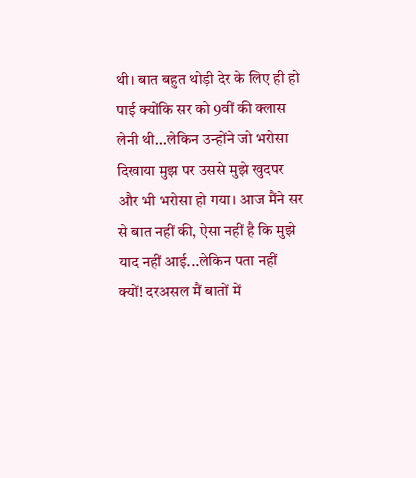थी। बात बहुत थोड़ी देर के लिए ही हो पाई क्योंकि सर को 9वीं की क्लास लेनी थी...लेकिन उन्होंने जो भरोसा दिखाया मुझ पर उससे मुझे खुदपर और भी भरोसा हो गया। आज मैंने सर से बात नहीं की, ऐसा नहीं है कि मुझे याद नहीं आई...लेकिन पता नहीं क्यों! दरअसल मैं बातों में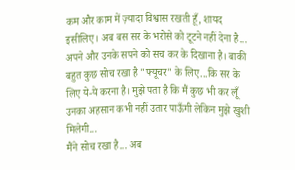कम और काम में ज़्यादा विश्वास रखती हूँ, शायद इसीलिए। अब बस सर के भरोसे को टूटने नहीं देना है... अपने और उनके सपने को सच कर के दिखाना है। बाकी बहुत कुछ सोच रखा है "फ्यूचर" के लिए...कि सर के लिए ये-ये करना है। मुझे पता है कि मैं कुछ भी कर लूँ उनका अहसान कभी नहीं उतार पाऊँगी लेकिन मुझे खुशी मिलेगी...
मैंने सोच रखा है... अब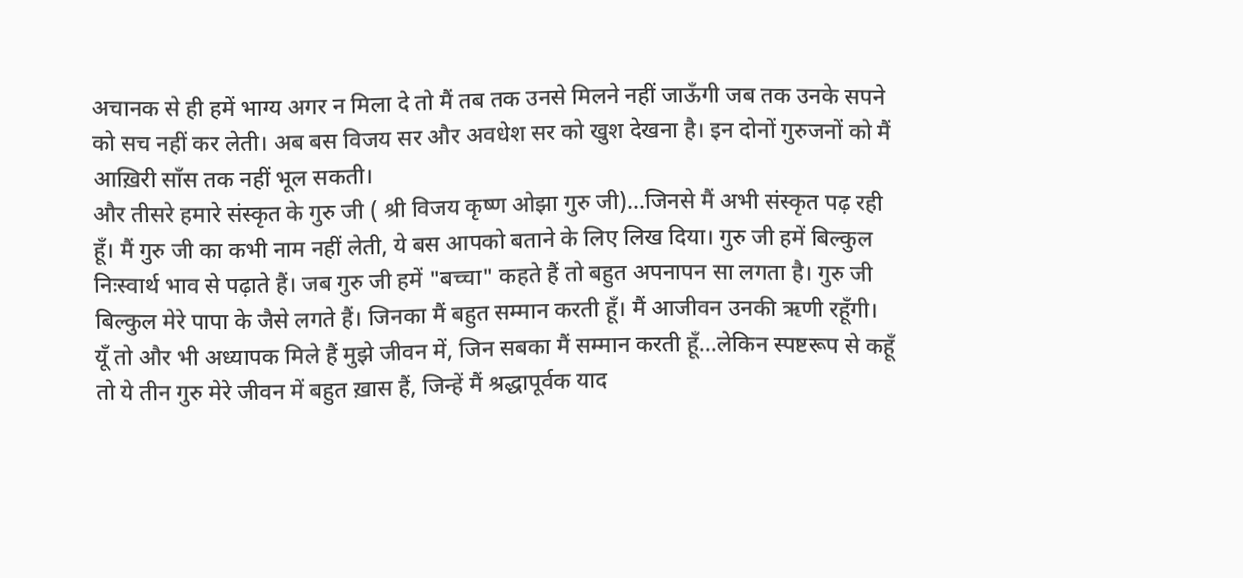अचानक से ही हमें भाग्य अगर न मिला दे तो मैं तब तक उनसे मिलने नहीं जाऊँगी जब तक उनके सपने को सच नहीं कर लेती। अब बस विजय सर और अवधेश सर को खुश देखना है। इन दोनों गुरुजनों को मैं आख़िरी साँस तक नहीं भूल सकती।
और तीसरे हमारे संस्कृत के गुरु जी ( श्री विजय कृष्ण ओझा गुरु जी)...जिनसे मैं अभी संस्कृत पढ़ रही हूँ। मैं गुरु जी का कभी नाम नहीं लेती, ये बस आपको बताने के लिए लिख दिया। गुरु जी हमें बिल्कुल निःस्वार्थ भाव से पढ़ाते हैं। जब गुरु जी हमें "बच्चा" कहते हैं तो बहुत अपनापन सा लगता है। गुरु जी बिल्कुल मेरे पापा के जैसे लगते हैं। जिनका मैं बहुत सम्मान करती हूँ। मैं आजीवन उनकी ऋणी रहूँगी।
यूँ तो और भी अध्यापक मिले हैं मुझे जीवन में, जिन सबका मैं सम्मान करती हूँ...लेकिन स्पष्टरूप से कहूँ तो ये तीन गुरु मेरे जीवन में बहुत ख़ास हैं, जिन्हें मैं श्रद्धापूर्वक याद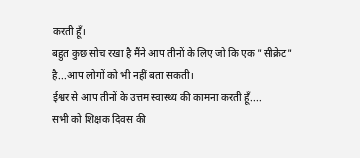करती हूँ।
बहुत कुछ सोच रखा है मैंने आप तीनों के लिए जो कि एक "सीक्रेट" है...आप लोगों को भी नहीं बता सकती।
ईश्वर से आप तीनों के उत्तम स्वास्थ्य की कामना करती हूँ....
सभी को शिक्षक दिवस की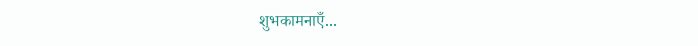शुभकामनाएँ...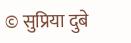© सुप्रिया दुबे